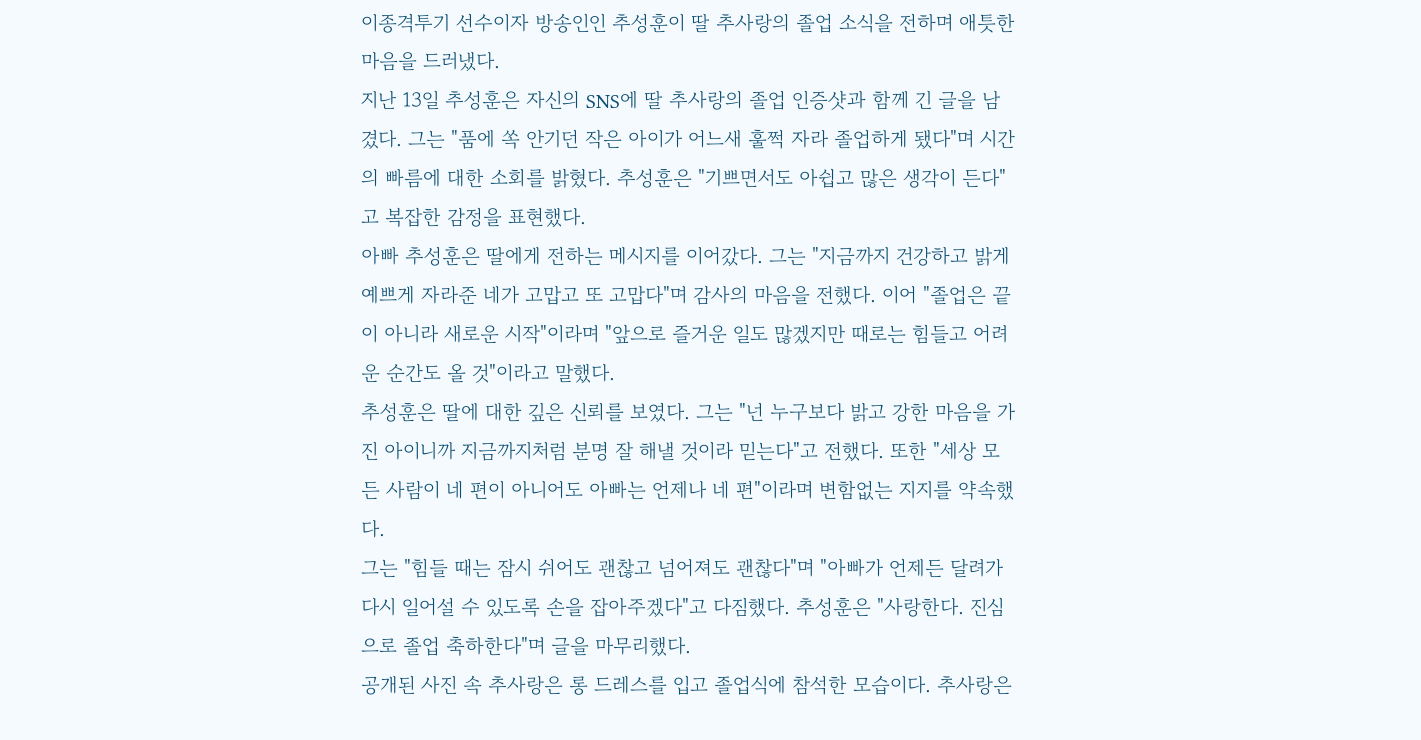이종격투기 선수이자 방송인인 추성훈이 딸 추사랑의 졸업 소식을 전하며 애틋한 마음을 드러냈다.
지난 13일 추성훈은 자신의 SNS에 딸 추사랑의 졸업 인증샷과 함께 긴 글을 남겼다. 그는 "품에 쏙 안기던 작은 아이가 어느새 훌쩍 자라 졸업하게 됐다"며 시간의 빠름에 대한 소회를 밝혔다. 추성훈은 "기쁘면서도 아쉽고 많은 생각이 든다"고 복잡한 감정을 표현했다.
아빠 추성훈은 딸에게 전하는 메시지를 이어갔다. 그는 "지금까지 건강하고 밝게 예쁘게 자라준 네가 고맙고 또 고맙다"며 감사의 마음을 전했다. 이어 "졸업은 끝이 아니라 새로운 시작"이라며 "앞으로 즐거운 일도 많겠지만 때로는 힘들고 어려운 순간도 올 것"이라고 말했다.
추성훈은 딸에 대한 깊은 신뢰를 보였다. 그는 "넌 누구보다 밝고 강한 마음을 가진 아이니까 지금까지처럼 분명 잘 해낼 것이라 믿는다"고 전했다. 또한 "세상 모든 사람이 네 편이 아니어도 아빠는 언제나 네 편"이라며 변함없는 지지를 약속했다.
그는 "힘들 때는 잠시 쉬어도 괜찮고 넘어져도 괜찮다"며 "아빠가 언제든 달려가 다시 일어설 수 있도록 손을 잡아주겠다"고 다짐했다. 추성훈은 "사랑한다. 진심으로 졸업 축하한다"며 글을 마무리했다.
공개된 사진 속 추사랑은 롱 드레스를 입고 졸업식에 참석한 모습이다. 추사랑은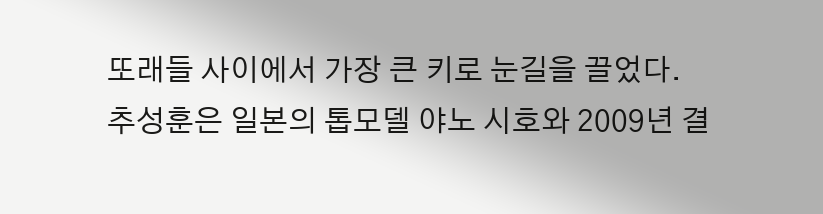또래들 사이에서 가장 큰 키로 눈길을 끌었다.
추성훈은 일본의 톱모델 야노 시호와 2009년 결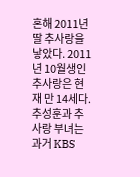혼해 2011년 딸 추사랑을 낳았다. 2011년 10월생인 추사랑은 현재 만 14세다. 추성훈과 추사랑 부녀는 과거 KBS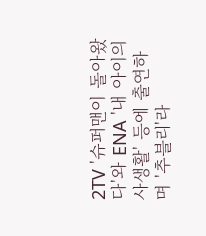2TV '슈퍼맨이 돌아왔다'와 ENA '내 아이의 사생활' 등에 출연하며 '추블리'라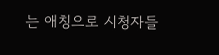는 애칭으로 시청자들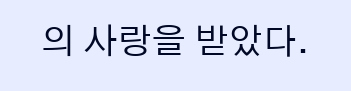의 사랑을 받았다.